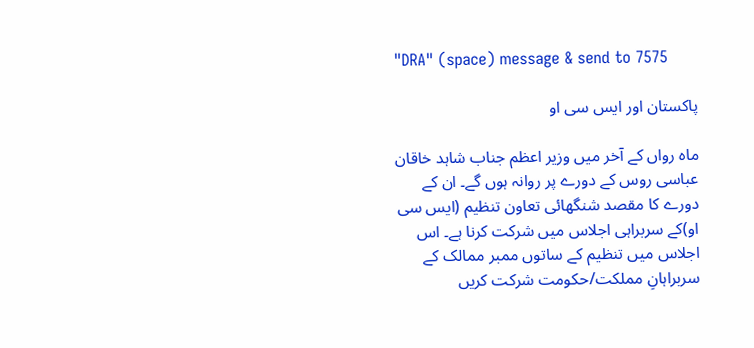"DRA" (space) message & send to 7575

پاکستان اور ایس سی او

ماہ رواں کے آخر میں وزیر اعظم جناب شاہد خاقان عباسی روس کے دورے پر روانہ ہوں گے۔ ان کے دورے کا مقصد شنگھائی تعاون تنظیم (ایس سی او)کے سربراہی اجلاس میں شرکت کرنا ہے۔ اس اجلاس میں تنظیم کے ساتوں ممبر ممالک کے سربراہانِ مملکت/حکومت شرکت کریں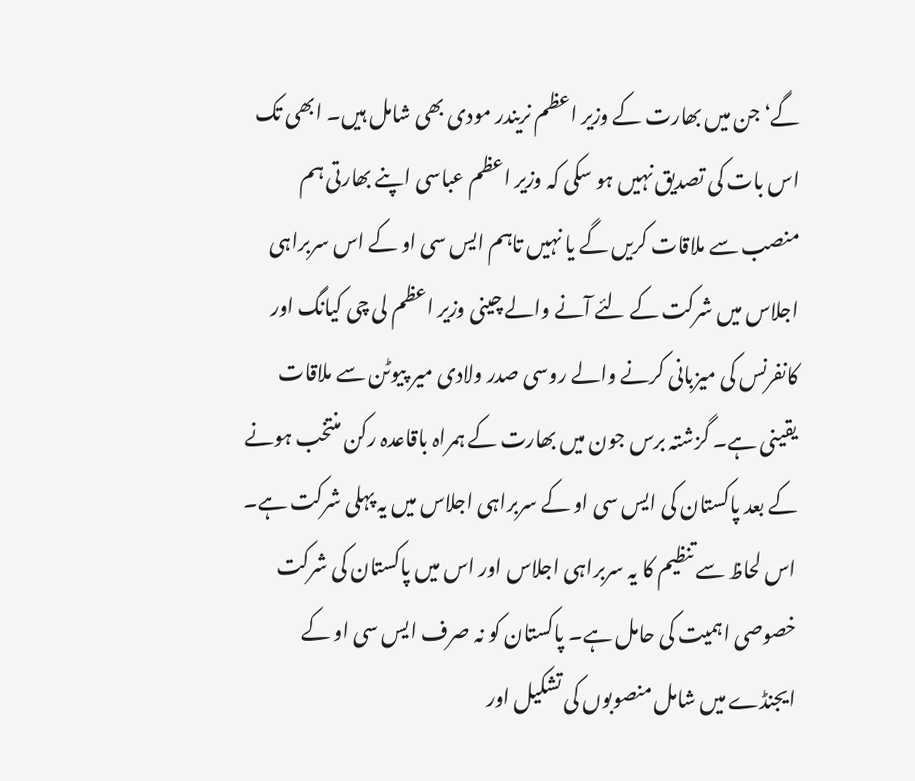گے‘ جن میں بھارت کے وزیر اعظم نریندر مودی بھی شامل ہیں۔ ابھی تک اس بات کی تصدیق نہیں ہو سکی کہ وزیر اعظم عباسی اپنے بھارتی ہم منصب سے ملاقات کریں گے یا نہیں تاہم ایس سی او کے اس سربراہی اجلاس میں شرکت کے لئے آنے والے چینی وزیر اعظم لی چی کیانگ اور کانفرنس کی میزبانی کرنے والے روسی صدر ولادی میر پیوٹن سے ملاقات یقینی ہے۔ گزشتہ برس جون میں بھارت کے ہمراہ باقاعدہ رکن منتخب ہونے کے بعد پاکستان کی ایس سی او کے سربراہی اجلاس میں یہ پہلی شرکت ہے۔ اس لحاظ سے تنظیم کا یہ سربراہی اجلاس اور اس میں پاکستان کی شرکت خصوصی اہمیت کی حامل ہے۔ پاکستان کو نہ صرف ایس سی او کے ایجنڈے میں شامل منصوبوں کی تشکیل اور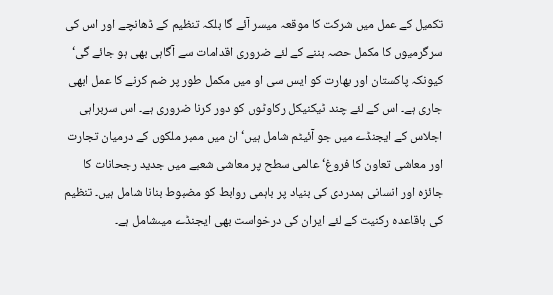تکمیل کے عمل میں شرکت کا موقعہ میسر آئے گا بلکہ تنظیم کے ڈھانچے اور اس کی سرگرمیوں کا مکمل حصہ بننے کے لئے ضروری اقدامات سے آگاہی بھی ہو جائے گی‘ کیونکہ پاکستان اور بھارت کو ایس سی او میں مکمل طور پر ضم کرنے کا عمل ابھی جاری ہے۔ اس کے لئے چند ٹیکنیکل رکاوٹوں کو دور کرنا ضروری ہے۔ اس سربراہی اجلاس کے ایجنڈے میں جو آئیٹم شامل ہیں‘ ان میں ممبر ملکوں کے درمیان تجارت اور معاشی تعاون کا فروغ‘ عالمی سطح پر معاشی شعبے میں جدید رجحانات کا جائزہ اور انسانی ہمدردی کی بنیاد پر باہمی روابط کو مضبوط بنانا شامل ہیں۔ تنظیم کی باقاعدہ رکنیت کے لئے ایران کی درخواست بھی ایجنڈے میںشامل ہے۔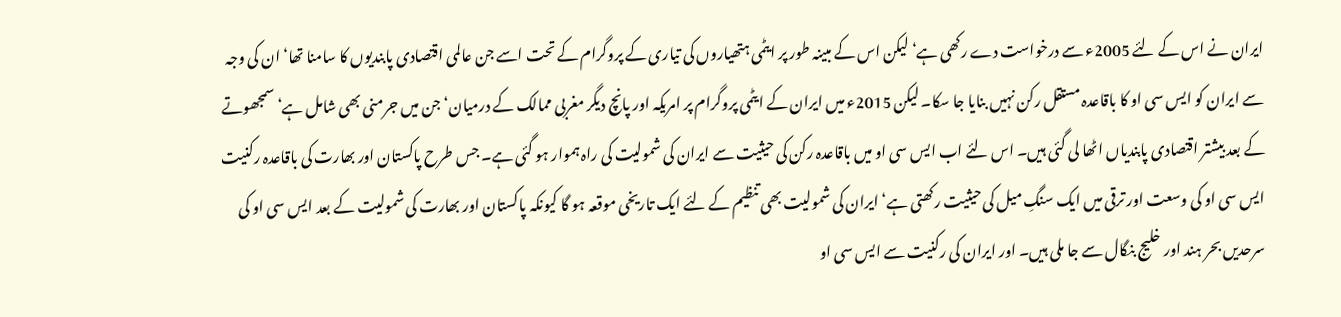ایران نے اس کے لئے 2005ء سے درخواست دے رکھی ہے‘ لیکن اس کے مبینہ طور پر ایٹمی ہتھیاروں کی تیاری کے پروگرام کے تحت اسے جن عالمی اقتصادی پابندیوں کا سامنا تھا‘ ان کی وجہ سے ایران کو ایس سی او کا باقاعدہ مستقل رکن نہیں بنایا جا سکا۔ لیکن 2015ء میں ایران کے ایٹمی پروگرام پر امریکہ اور پانچ دیگر مغربی ممالک کے درمیان‘ جن میں جرمنی بھی شامل ہے‘ سمجھوتے کے بعد بیشتر اقتصادی پابندیاں اٹھا لی گئی ہیں۔ اس لئے اب ایس سی او میں باقاعدہ رکن کی حیثیت سے ایران کی شمولیت کی راہ ہموار ہو گئی ہے۔ جس طرح پاکستان اور بھارت کی باقاعدہ رکنیت ایس سی او کی وسعت اور ترقی میں ایک سنگِ میل کی حیثیت رکھتی ہے‘ ایران کی شمولیت بھی تنظیم کے لئے ایک تاریخی موقعہ ہو گا کیونکہ پاکستان اور بھارت کی شمولیت کے بعد ایس سی او کی سرحدیں بحر ہند اور خلیج بنگال سے جا ملی ہیں۔ اور ایران کی رکنیت سے ایس سی او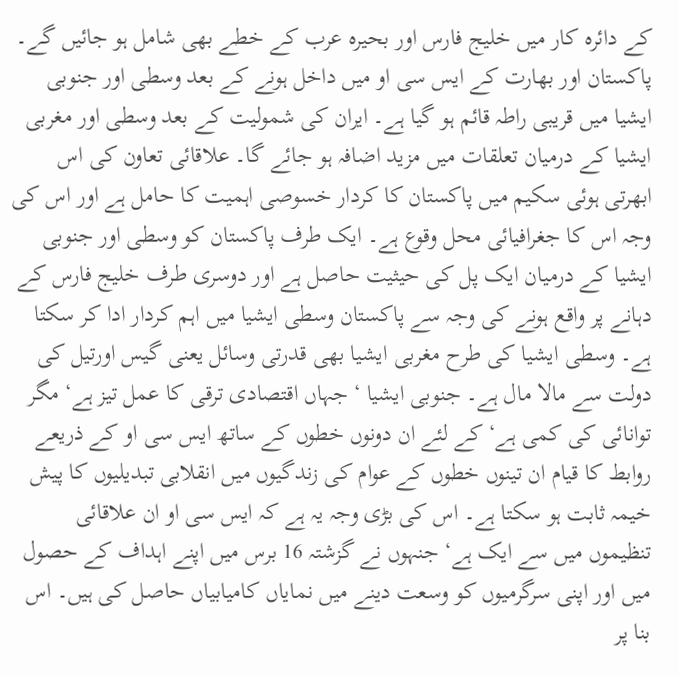کے دائرہ کار میں خلیج فارس اور بحیرہ عرب کے خطے بھی شامل ہو جائیں گے۔ پاکستان اور بھارت کے ایس سی او میں داخل ہونے کے بعد وسطی اور جنوبی ایشیا میں قریبی راطہ قائم ہو گیا ہے۔ ایران کی شمولیت کے بعد وسطی اور مغربی ایشیا کے درمیان تعلقات میں مزید اضافہ ہو جائے گا۔ علاقائی تعاون کی اس ابھرتی ہوئی سکیم میں پاکستان کا کردار خسوصی اہمیت کا حامل ہے اور اس کی وجہ اس کا جغرافیائی محل وقوع ہے۔ ایک طرف پاکستان کو وسطی اور جنوبی ایشیا کے درمیان ایک پل کی حیثیت حاصل ہے اور دوسری طرف خلیج فارس کے دہانے پر واقع ہونے کی وجہ سے پاکستان وسطی ایشیا میں اہم کردار ادا کر سکتا ہے۔ وسطی ایشیا کی طرح مغربی ایشیا بھی قدرتی وسائل یعنی گیس اورتیل کی دولت سے مالا مال ہے۔ جنوبی ایشیا ‘ جہاں اقتصادی ترقی کا عمل تیز ہے‘ مگر توانائی کی کمی ہے‘ کے لئے ان دونوں خطوں کے ساتھ ایس سی او کے ذریعے روابط کا قیام ان تینوں خطوں کے عوام کی زندگیوں میں انقلابی تبدیلیوں کا پیش خیمہ ثابت ہو سکتا ہے۔ اس کی بڑی وجہ یہ ہے کہ ایس سی او ان علاقائی تنظیموں میں سے ایک ہے‘ جنہوں نے گزشتہ 16 برس میں اپنے اہداف کے حصول میں اور اپنی سرگرمیوں کو وسعت دینے میں نمایاں کامیابیاں حاصل کی ہیں۔ اس بنا پر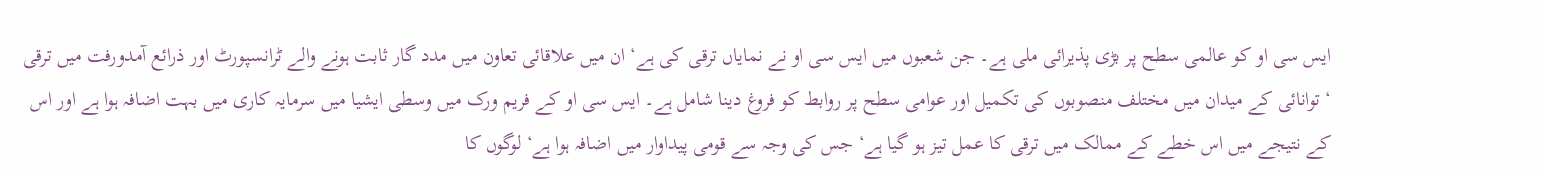ایس سی او کو عالمی سطح پر بڑی پذیرائی ملی ہے۔ جن شعبوں میں ایس سی او نے نمایاں ترقی کی ہے‘ ان میں علاقائی تعاون میں مدد گار ثابت ہونے والے ٹرانسپورٹ اور ذرائع آمدورفت میں ترقی ‘ توانائی کے میدان میں مختلف منصوبوں کی تکمیل اور عوامی سطح پر روابط کو فروغ دینا شامل ہے۔ ایس سی او کے فریم ورک میں وسطی ایشیا میں سرمایہ کاری میں بہت اضافہ ہوا ہے اور اس کے نتیجے میں اس خطے کے ممالک میں ترقی کا عمل تیز ہو گیا ہے‘ جس کی وجہ سے قومی پیداوار میں اضافہ ہوا ہے‘ لوگوں کا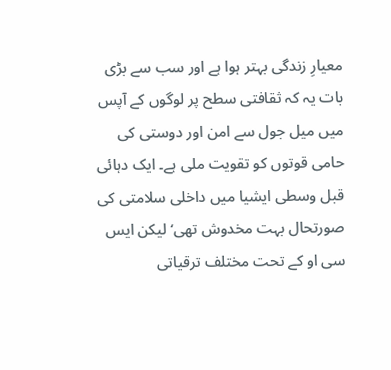معیارِ زندگی بہتر ہوا ہے اور سب سے بڑی بات یہ کہ ثقافتی سطح پر لوگوں کے آپس میں میل جول سے امن اور دوستی کی حامی قوتوں کو تقویت ملی ہے۔ ایک دہائی قبل وسطی ایشیا میں داخلی سلامتی کی صورتحال بہت مخدوش تھی‘ لیکن ایس سی او کے تحت مختلف ترقیاتی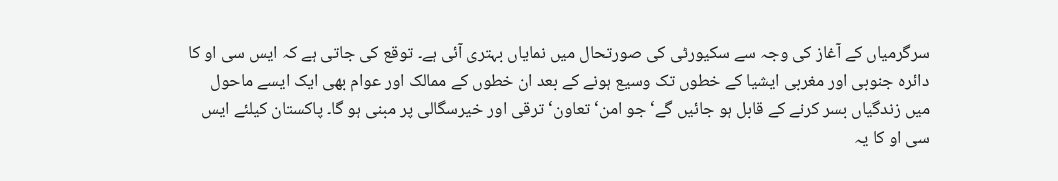سرگرمیاں کے آغاز کی وجہ سے سکیورٹی کی صورتحال میں نمایاں بہتری آئی ہے۔ توقع کی جاتی ہے کہ ایس سی او کا دائرہ جنوبی اور مغربی ایشیا کے خطوں تک وسیع ہونے کے بعد ان خطوں کے ممالک اور عوام بھی ایک ایسے ماحول میں زندگیاں بسر کرنے کے قابل ہو جائیں گے‘ جو امن‘ تعاون‘ ترقی اور خیرسگالی پر مبنی ہو گا۔ پاکستان کیلئے ایس سی او کا یہ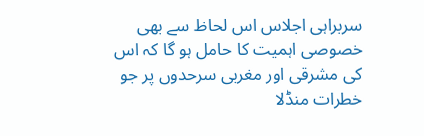سربراہی اجلاس اس لحاظ سے بھی خصوصی اہمیت کا حامل ہو گا کہ اس کی مشرقی اور مغربی سرحدوں پر جو خطرات منڈلا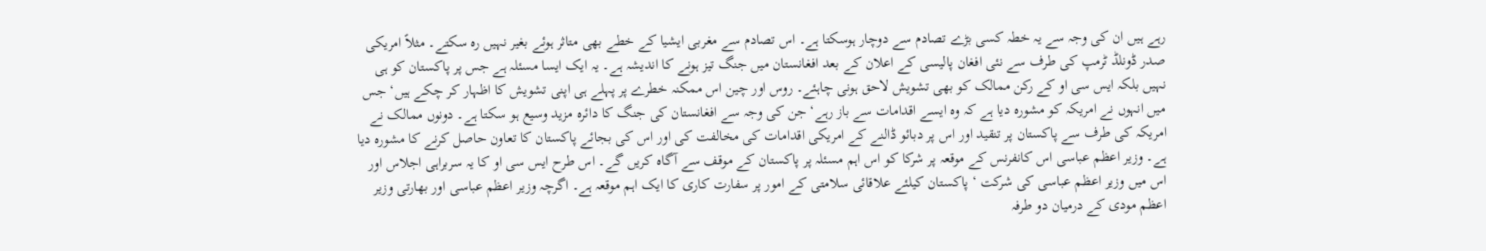رہے ہیں ان کی وجہ سے یہ خطہ کسی بڑے تصادم سے دوچار ہوسکتا ہے۔ اس تصادم سے مغربی ایشیا کے خطے بھی متاثر ہوئے بغیر نہیں رہ سکتے۔ مثلاً امریکی صدر ڈونلڈ ٹرمپ کی طرف سے نئی افغان پالیسی کے اعلان کے بعد افغانستان میں جنگ تیز ہونے کا اندیشہ ہے۔ یہ ایک ایسا مسئلہ ہے جس پر پاکستان کو ہی نہیں بلکہ ایس سی او کے رکن ممالک کو بھی تشویش لاحق ہونی چاہئے۔ روس اور چین اس ممکنہ خطرے پر پہلے ہی اپنی تشویش کا اظہار کر چکے ہیں‘ جس میں انہوں نے امریکہ کو مشورہ دیا ہے کہ وہ ایسے اقدامات سے باز رہے‘ جن کی وجہ سے افغانستان کی جنگ کا دائرہ مزید وسیع ہو سکتا ہے۔ دونوں ممالک نے امریکہ کی طرف سے پاکستان پر تنقید اور اس پر دبائو ڈالنے کے امریکی اقدامات کی مخالفت کی اور اس کی بجائے پاکستان کا تعاون حاصل کرنے کا مشورہ دیا ہے۔ وزیر اعظم عباسی اس کانفرنس کے موقعہ پر شرکا کو اس اہم مسئلہ پر پاکستان کے موقف سے آگاہ کریں گے۔ اس طرح ایس سی او کا یہ سربراہی اجلاس اور اس میں وزیر اعظم عباسی کی شرکت ‘ پاکستان کیلئے علاقائی سلامتی کے امور پر سفارت کاری کا ایک اہم موقعہ ہے۔ اگرچہ وزیر اعظم عباسی اور بھارتی وزیر اعظم مودی کے درمیان دو طرفہ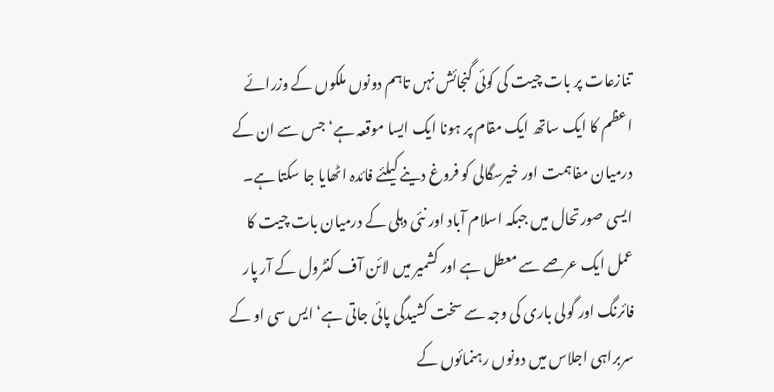تنازعات پر بات چیت کی کوئی گنجائش نہں تاہم دونوں ملکوں کے وزرائے اعظم کا ایک ساتھ ایک مقام پر ہونا ایک ایسا موقعہ ہے‘ جس سے ان کے درمیان مفاہمت اور خیرسگالی کو فروغ دینے کیلئے فائدہ اٹھایا جا سکتا ہے۔
ایسی صورتحال میں جبکہ اسلام آباد اور نئی دہلی کے درمیان بات چیت کا عمل ایک عرصے سے معطل ہے اور کشمیر میں لائن آف کنٹرول کے آر پار فائرنگ اور گولی باری کی وجہ سے سخت کشیدگی پائی جاتی ہے‘ ایس سی او کے سربراہی اجلاس میں دونوں رہنمائوں کے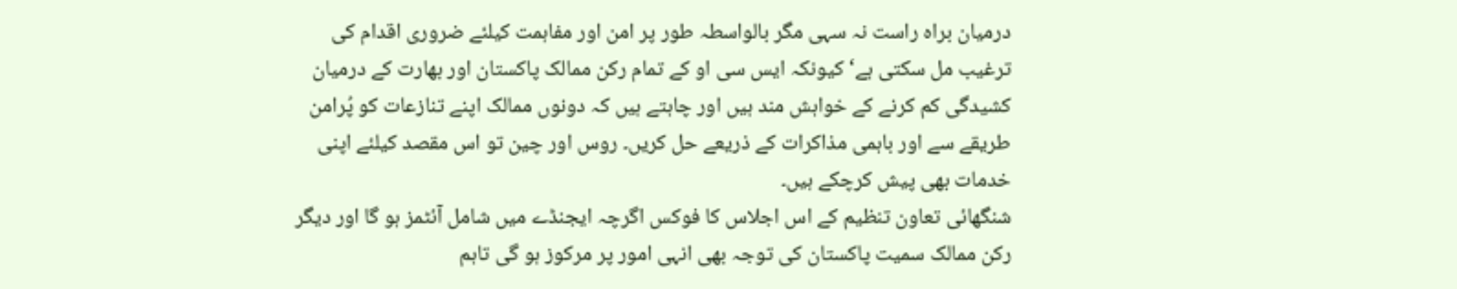درمیان براہ راست نہ سہی مگر بالواسطہ طور پر امن اور مفاہمت کیلئے ضروری اقدام کی ترغیب مل سکتی ہے‘ کیونکہ ایس سی او کے تمام رکن ممالک پاکستان اور بھارت کے درمیان کشیدگی کم کرنے کے خواہش مند ہیں اور چاہتے ہیں کہ دونوں ممالک اپنے تنازعات کو پُرامن طریقے سے اور باہمی مذاکرات کے ذریعے حل کریں۔ روس اور چین تو اس مقصد کیلئے اپنی خدمات بھی پیش کرچکے ہیں۔
شنگھائی تعاون تنظیم کے اس اجلاس کا فوکس اگرچہ ایجنڈے میں شامل آئٹمز ہو گا اور دیگر رکن ممالک سمیت پاکستان کی توجہ بھی انہی امور پر مرکوز ہو گی تاہم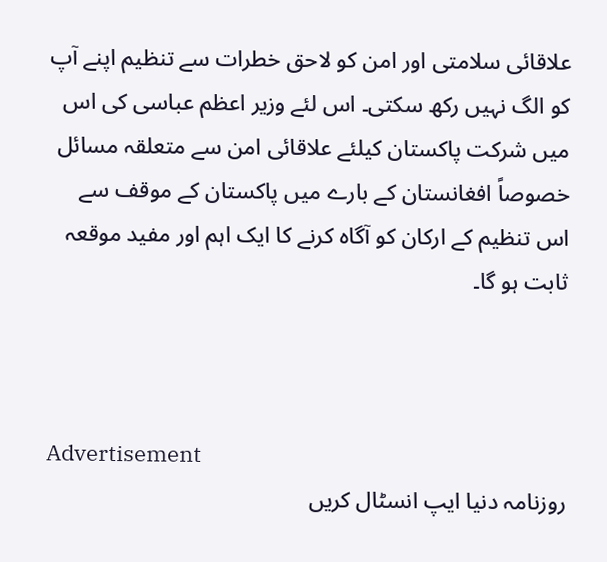علاقائی سلامتی اور امن کو لاحق خطرات سے تنظیم اپنے آپ کو الگ نہیں رکھ سکتی۔ اس لئے وزیر اعظم عباسی کی اس میں شرکت پاکستان کیلئے علاقائی امن سے متعلقہ مسائل خصوصاً افغانستان کے بارے میں پاکستان کے موقف سے اس تنظیم کے ارکان کو آگاہ کرنے کا ایک اہم اور مفید موقعہ ثابت ہو گا۔



Advertisement
روزنامہ دنیا ایپ انسٹال کریں